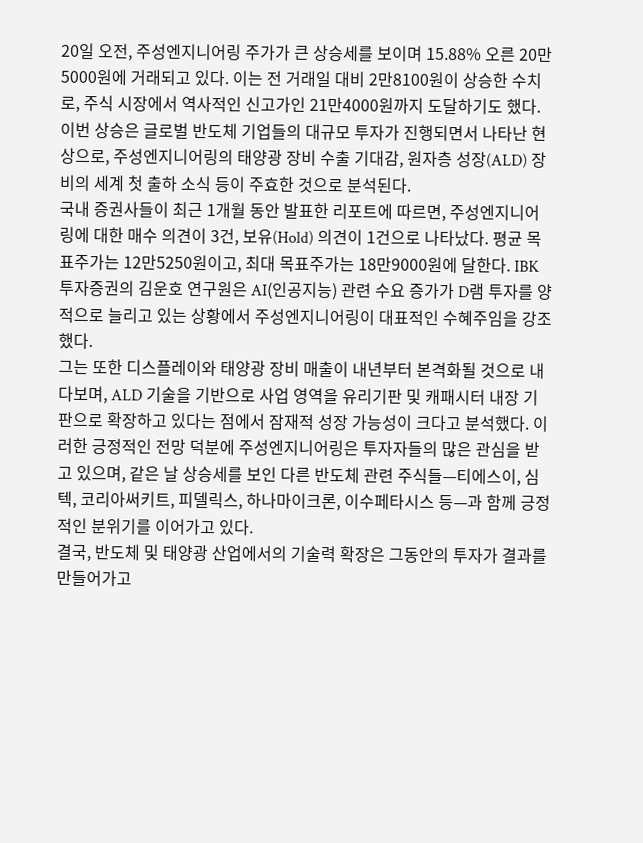20일 오전, 주성엔지니어링 주가가 큰 상승세를 보이며 15.88% 오른 20만5000원에 거래되고 있다. 이는 전 거래일 대비 2만8100원이 상승한 수치로, 주식 시장에서 역사적인 신고가인 21만4000원까지 도달하기도 했다. 이번 상승은 글로벌 반도체 기업들의 대규모 투자가 진행되면서 나타난 현상으로, 주성엔지니어링의 태양광 장비 수출 기대감, 원자층 성장(ALD) 장비의 세계 첫 출하 소식 등이 주효한 것으로 분석된다.
국내 증권사들이 최근 1개월 동안 발표한 리포트에 따르면, 주성엔지니어링에 대한 매수 의견이 3건, 보유(Hold) 의견이 1건으로 나타났다. 평균 목표주가는 12만5250원이고, 최대 목표주가는 18만9000원에 달한다. IBK투자증권의 김운호 연구원은 AI(인공지능) 관련 수요 증가가 D램 투자를 양적으로 늘리고 있는 상황에서 주성엔지니어링이 대표적인 수혜주임을 강조했다.
그는 또한 디스플레이와 태양광 장비 매출이 내년부터 본격화될 것으로 내다보며, ALD 기술을 기반으로 사업 영역을 유리기판 및 캐패시터 내장 기판으로 확장하고 있다는 점에서 잠재적 성장 가능성이 크다고 분석했다. 이러한 긍정적인 전망 덕분에 주성엔지니어링은 투자자들의 많은 관심을 받고 있으며, 같은 날 상승세를 보인 다른 반도체 관련 주식들—티에스이, 심텍, 코리아써키트, 피델릭스, 하나마이크론, 이수페타시스 등—과 함께 긍정적인 분위기를 이어가고 있다.
결국, 반도체 및 태양광 산업에서의 기술력 확장은 그동안의 투자가 결과를 만들어가고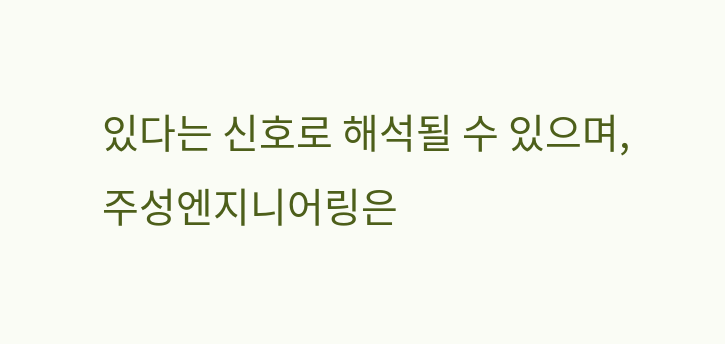있다는 신호로 해석될 수 있으며, 주성엔지니어링은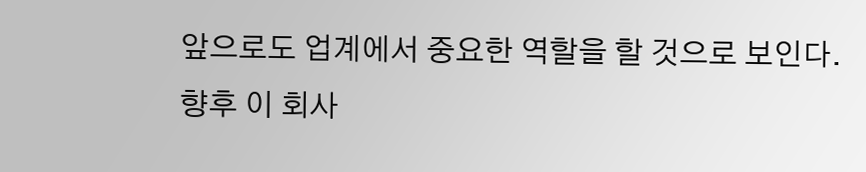앞으로도 업계에서 중요한 역할을 할 것으로 보인다. 향후 이 회사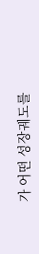가 어떤 성장궤도를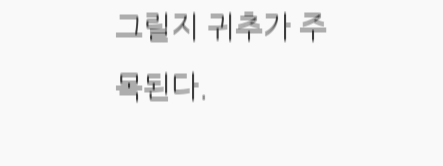그릴지 귀추가 주목된다.